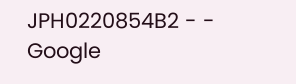JPH0220854B2 - - Google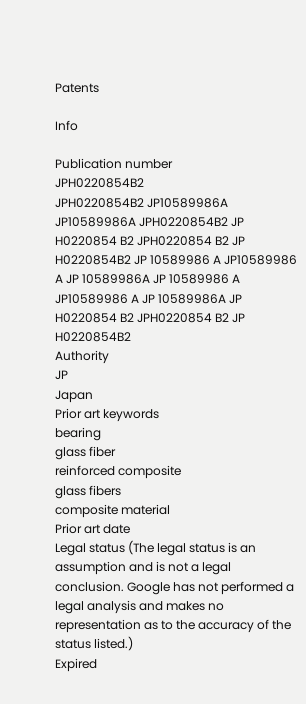Patents

Info

Publication number
JPH0220854B2
JPH0220854B2 JP10589986A JP10589986A JPH0220854B2 JP H0220854 B2 JPH0220854 B2 JP H0220854B2 JP 10589986 A JP10589986 A JP 10589986A JP 10589986 A JP10589986 A JP 10589986A JP H0220854 B2 JPH0220854 B2 JP H0220854B2
Authority
JP
Japan
Prior art keywords
bearing
glass fiber
reinforced composite
glass fibers
composite material
Prior art date
Legal status (The legal status is an assumption and is not a legal conclusion. Google has not performed a legal analysis and makes no representation as to the accuracy of the status listed.)
Expired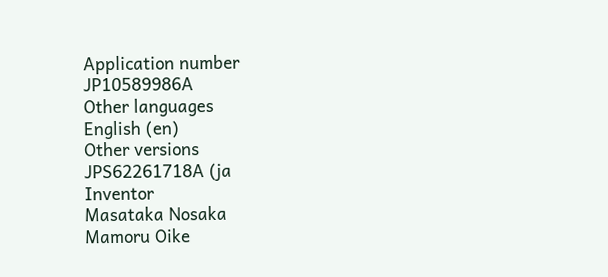Application number
JP10589986A
Other languages
English (en)
Other versions
JPS62261718A (ja
Inventor
Masataka Nosaka
Mamoru Oike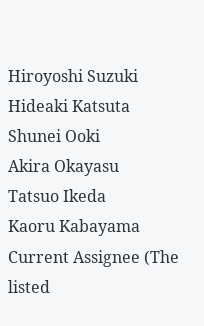Hiroyoshi Suzuki
Hideaki Katsuta
Shunei Ooki
Akira Okayasu
Tatsuo Ikeda
Kaoru Kabayama
Current Assignee (The listed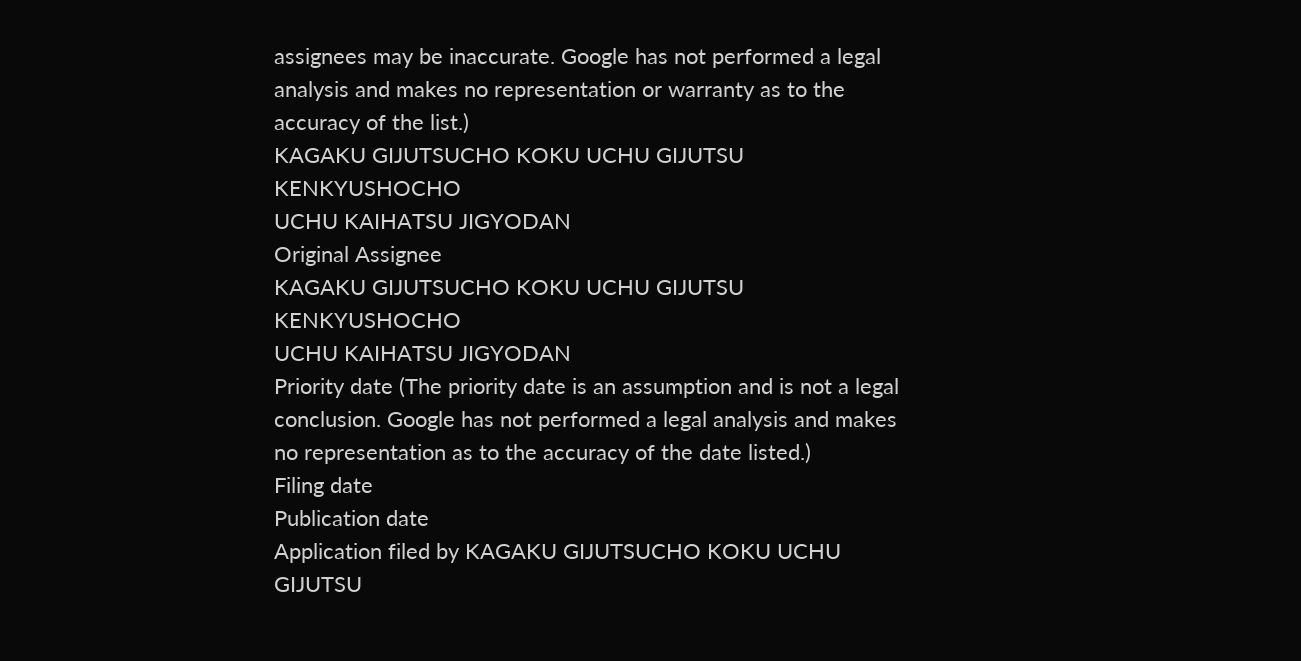assignees may be inaccurate. Google has not performed a legal analysis and makes no representation or warranty as to the accuracy of the list.)
KAGAKU GIJUTSUCHO KOKU UCHU GIJUTSU KENKYUSHOCHO
UCHU KAIHATSU JIGYODAN
Original Assignee
KAGAKU GIJUTSUCHO KOKU UCHU GIJUTSU KENKYUSHOCHO
UCHU KAIHATSU JIGYODAN
Priority date (The priority date is an assumption and is not a legal conclusion. Google has not performed a legal analysis and makes no representation as to the accuracy of the date listed.)
Filing date
Publication date
Application filed by KAGAKU GIJUTSUCHO KOKU UCHU GIJUTSU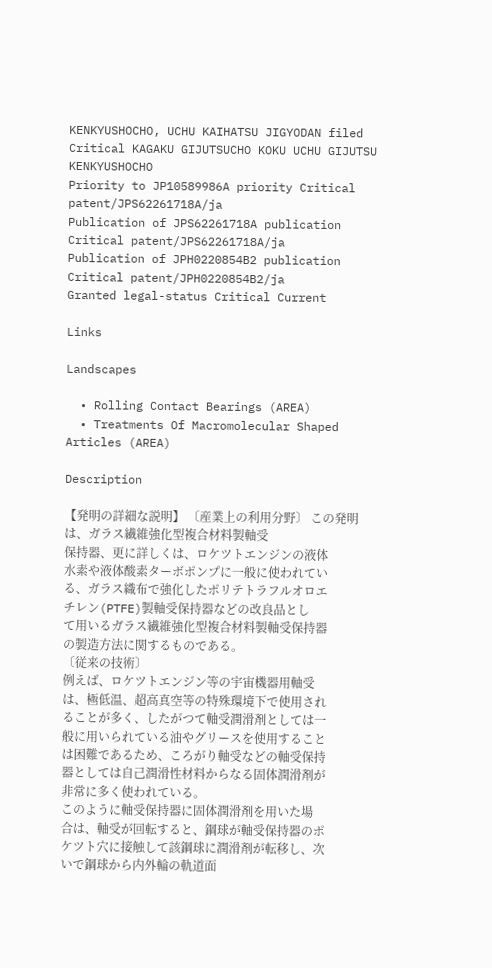KENKYUSHOCHO, UCHU KAIHATSU JIGYODAN filed Critical KAGAKU GIJUTSUCHO KOKU UCHU GIJUTSU KENKYUSHOCHO
Priority to JP10589986A priority Critical patent/JPS62261718A/ja
Publication of JPS62261718A publication Critical patent/JPS62261718A/ja
Publication of JPH0220854B2 publication Critical patent/JPH0220854B2/ja
Granted legal-status Critical Current

Links

Landscapes

  • Rolling Contact Bearings (AREA)
  • Treatments Of Macromolecular Shaped Articles (AREA)

Description

【発明の詳細な説明】 〔産業上の利用分野〕 この発明は、ガラス繊維強化型複合材料製軸受
保持器、更に詳しくは、ロケツトエンジンの液体
水素や液体酸素ターボポンプに一般に使われてい
る、ガラス織布で強化したポリテトラフルオロエ
チレン(PTFE)製軸受保持器などの改良品とし
て用いるガラス繊維強化型複合材料製軸受保持器
の製造方法に関するものである。
〔従来の技術〕
例えば、ロケツトエンジン等の宇宙機器用軸受
は、極低温、超高真空等の特殊環境下で使用され
ることが多く、したがつて軸受潤滑剤としては一
般に用いられている油やグリースを使用すること
は困難であるため、ころがり軸受などの軸受保持
器としては自己潤滑性材料からなる固体潤滑剤が
非常に多く使われている。
このように軸受保持器に固体潤滑剤を用いた場
合は、軸受が回転すると、鋼球が軸受保持器のポ
ケツト穴に接触して該鋼球に潤滑剤が転移し、次
いで鋼球から内外輪の軌道面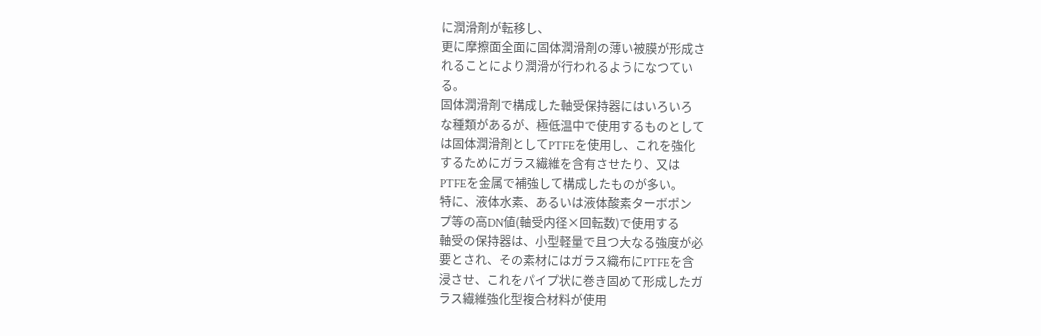に潤滑剤が転移し、
更に摩擦面全面に固体潤滑剤の薄い被膜が形成さ
れることにより潤滑が行われるようになつてい
る。
固体潤滑剤で構成した軸受保持器にはいろいろ
な種類があるが、極低温中で使用するものとして
は固体潤滑剤としてPTFEを使用し、これを強化
するためにガラス繊維を含有させたり、又は
PTFEを金属で補強して構成したものが多い。
特に、液体水素、あるいは液体酸素ターボポン
プ等の高DN値(軸受内径×回転数)で使用する
軸受の保持器は、小型軽量で且つ大なる強度が必
要とされ、その素材にはガラス織布にPTFEを含
浸させ、これをパイプ状に巻き固めて形成したガ
ラス繊維強化型複合材料が使用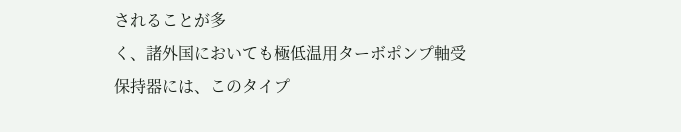されることが多
く、諸外国においても極低温用ターボポンプ軸受
保持器には、このタイプ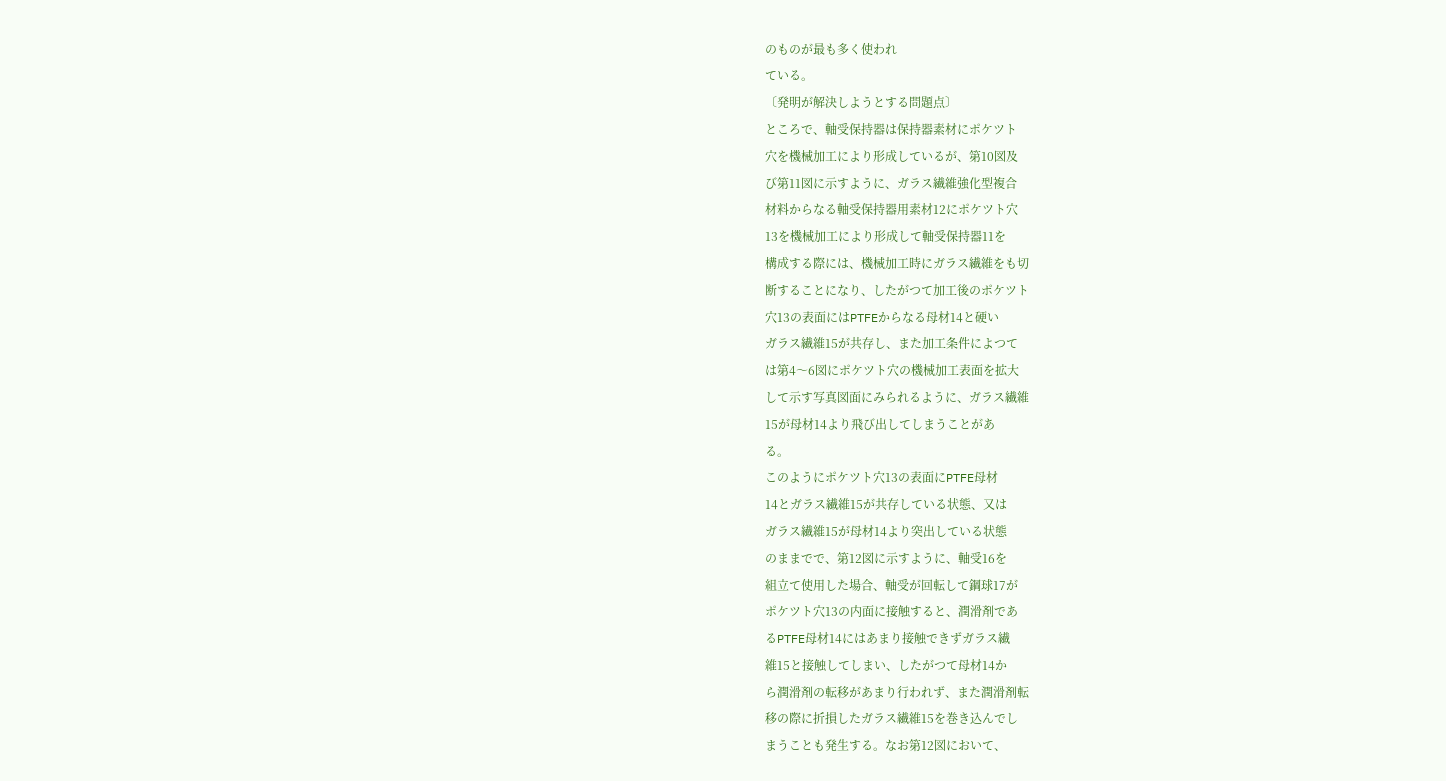のものが最も多く使われ
ている。
〔発明が解決しようとする問題点〕
ところで、軸受保持器は保持器素材にポケツト
穴を機械加工により形成しているが、第10図及
び第11図に示すように、ガラス繊維強化型複合
材料からなる軸受保持器用素材12にポケツト穴
13を機械加工により形成して軸受保持器11を
構成する際には、機械加工時にガラス繊維をも切
断することになり、したがつて加工後のポケツト
穴13の表面にはPTFEからなる母材14と硬い
ガラス繊維15が共存し、また加工条件によつて
は第4〜6図にポケツト穴の機械加工表面を拡大
して示す写真図面にみられるように、ガラス繊維
15が母材14より飛び出してしまうことがあ
る。
このようにポケツト穴13の表面にPTFE母材
14とガラス繊維15が共存している状態、又は
ガラス繊維15が母材14より突出している状態
のままでで、第12図に示すように、軸受16を
組立て使用した場合、軸受が回転して鋼球17が
ポケツト穴13の内面に接触すると、潤滑剤であ
るPTFE母材14にはあまり接触できずガラス繊
維15と接触してしまい、したがつて母材14か
ら潤滑剤の転移があまり行われず、また潤滑剤転
移の際に折損したガラス繊維15を巻き込んでし
まうことも発生する。なお第12図において、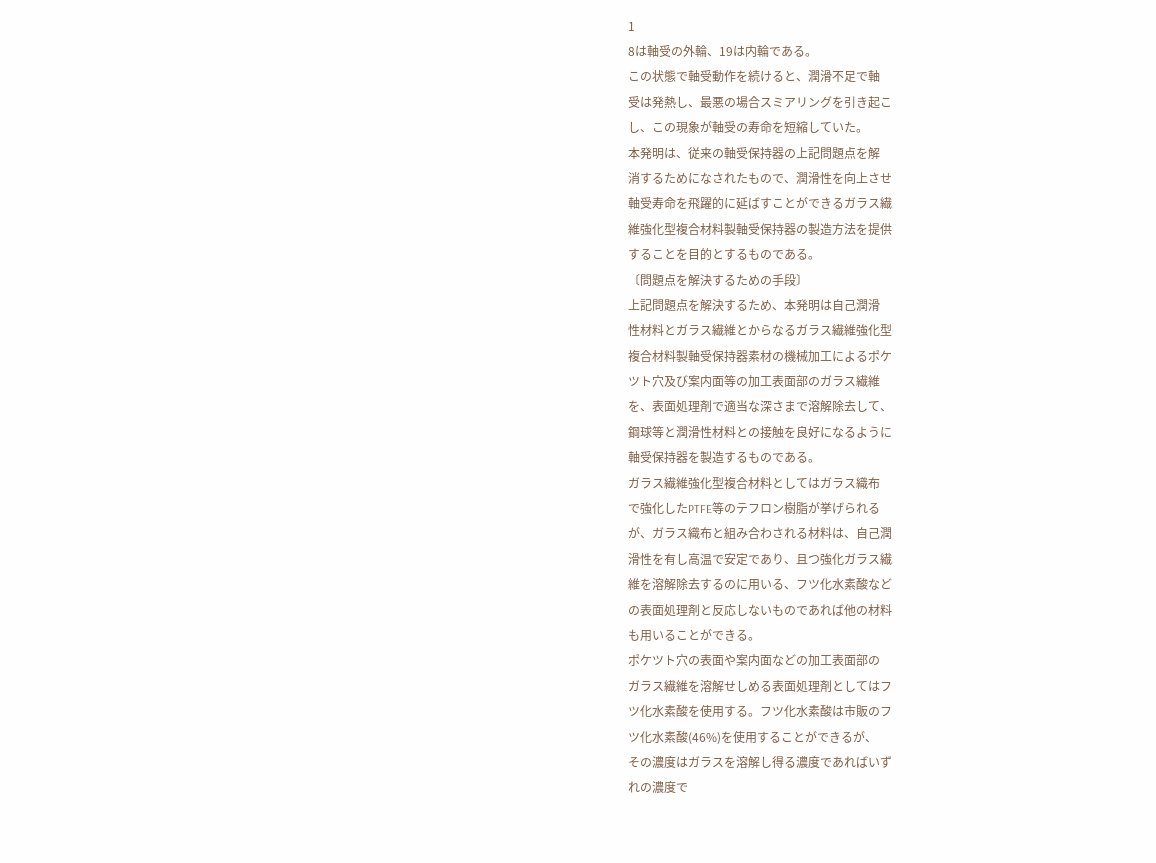1
8は軸受の外輪、19は内輪である。
この状態で軸受動作を続けると、潤滑不足で軸
受は発熱し、最悪の場合スミアリングを引き起こ
し、この現象が軸受の寿命を短縮していた。
本発明は、従来の軸受保持器の上記問題点を解
消するためになされたもので、潤滑性を向上させ
軸受寿命を飛躍的に延ばすことができるガラス繊
維強化型複合材料製軸受保持器の製造方法を提供
することを目的とするものである。
〔問題点を解決するための手段〕
上記問題点を解決するため、本発明は自己潤滑
性材料とガラス繊維とからなるガラス繊維強化型
複合材料製軸受保持器素材の機械加工によるポケ
ツト穴及び案内面等の加工表面部のガラス繊維
を、表面処理剤で適当な深さまで溶解除去して、
鋼球等と潤滑性材料との接触を良好になるように
軸受保持器を製造するものである。
ガラス繊維強化型複合材料としてはガラス織布
で強化したPTFE等のテフロン樹脂が挙げられる
が、ガラス織布と組み合わされる材料は、自己潤
滑性を有し高温で安定であり、且つ強化ガラス繊
維を溶解除去するのに用いる、フツ化水素酸など
の表面処理剤と反応しないものであれば他の材料
も用いることができる。
ポケツト穴の表面や案内面などの加工表面部の
ガラス繊維を溶解せしめる表面処理剤としてはフ
ツ化水素酸を使用する。フツ化水素酸は市販のフ
ツ化水素酸(46%)を使用することができるが、
その濃度はガラスを溶解し得る濃度であればいず
れの濃度で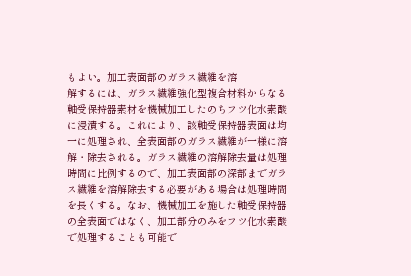もよい。加工表面部のガラス繊維を溶
解するには、ガラス繊維強化型複合材料からなる
軸受保持器素材を機械加工したのちフツ化水素酸
に浸漬する。これにより、該軸受保持器表面は均
一に処理され、全表面部のガラス繊維が一様に溶
解・除去される。ガラス繊維の溶解除去量は処理
時間に比例するので、加工表面部の深部までガラ
ス繊維を溶解除去する必要がある場合は処理時間
を長くする。なお、機械加工を施した軸受保持器
の全表面ではなく、加工部分のみをフツ化水素酸
で処理することも可能で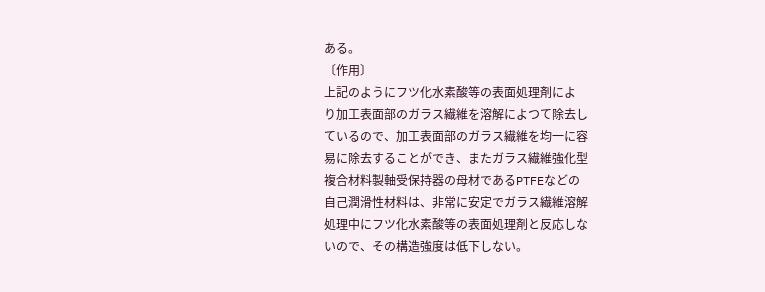ある。
〔作用〕
上記のようにフツ化水素酸等の表面処理剤によ
り加工表面部のガラス繊維を溶解によつて除去し
ているので、加工表面部のガラス繊維を均一に容
易に除去することができ、またガラス繊維強化型
複合材料製軸受保持器の母材であるPTFEなどの
自己潤滑性材料は、非常に安定でガラス繊維溶解
処理中にフツ化水素酸等の表面処理剤と反応しな
いので、その構造強度は低下しない。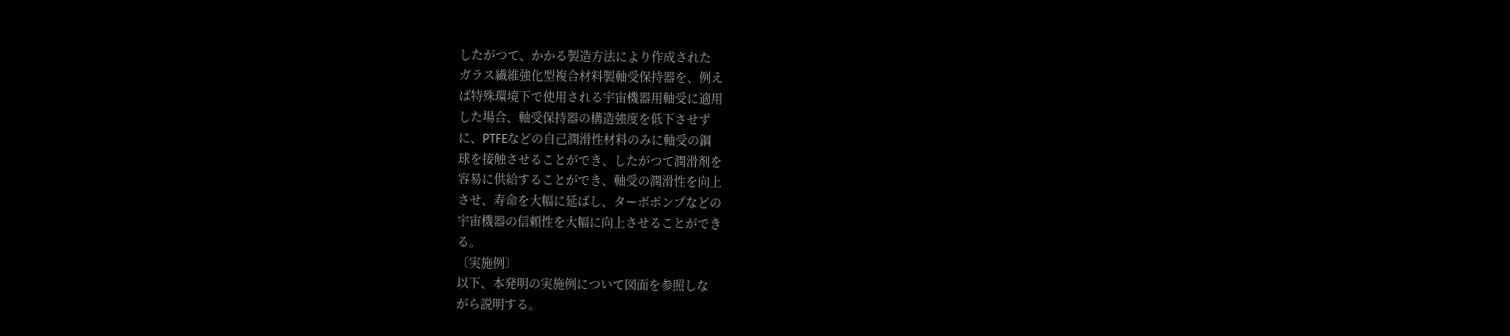したがつて、かかる製造方法により作成された
ガラス繊維強化型複合材料製軸受保持器を、例え
ば特殊環境下で使用される宇宙機器用軸受に適用
した場合、軸受保持器の構造強度を低下させず
に、PTFEなどの自己潤滑性材料のみに軸受の鋼
球を接触させることができ、したがつて潤滑剤を
容易に供給することができ、軸受の潤滑性を向上
させ、寿命を大幅に延ばし、ターボポンプなどの
宇宙機器の信頼性を大幅に向上させることができ
る。
〔実施例〕
以下、本発明の実施例について図面を参照しな
がら説明する。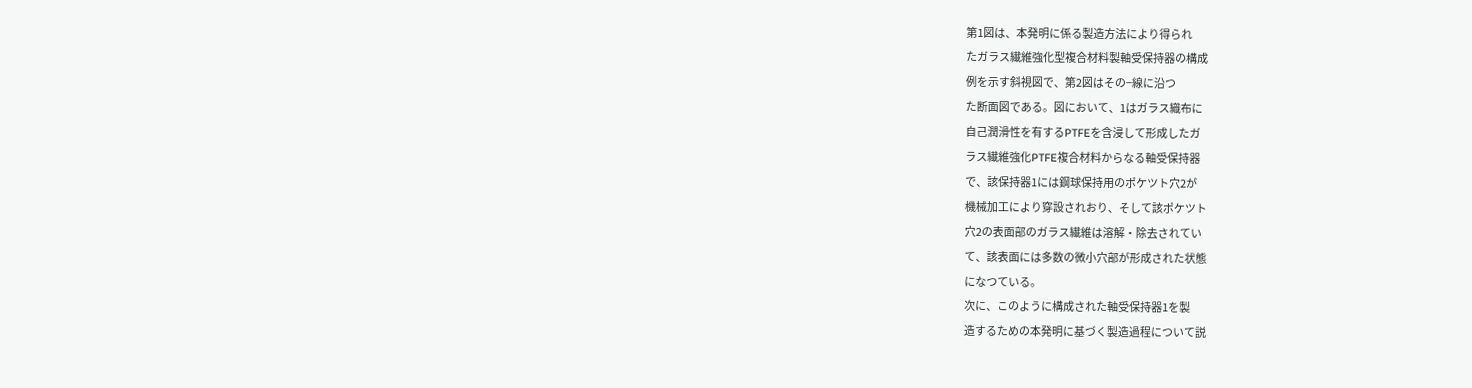第1図は、本発明に係る製造方法により得られ
たガラス繊維強化型複合材料製軸受保持器の構成
例を示す斜視図で、第2図はその−線に沿つ
た断面図である。図において、1はガラス織布に
自己潤滑性を有するPTFEを含浸して形成したガ
ラス繊維強化PTFE複合材料からなる軸受保持器
で、該保持器1には鋼球保持用のポケツト穴2が
機械加工により穿設されおり、そして該ポケツト
穴2の表面部のガラス繊維は溶解・除去されてい
て、該表面には多数の微小穴部が形成された状態
になつている。
次に、このように構成された軸受保持器1を製
造するための本発明に基づく製造過程について説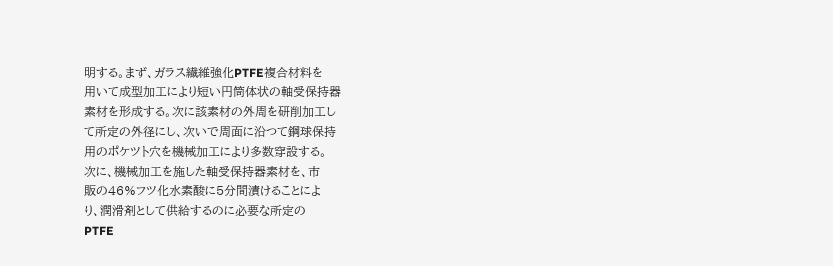明する。まず、ガラス繊維強化PTFE複合材料を
用いて成型加工により短い円筒体状の軸受保持器
素材を形成する。次に該素材の外周を研削加工し
て所定の外径にし、次いで周面に沿つて鋼球保持
用のポケツト穴を機械加工により多数穿設する。
次に、機械加工を施した軸受保持器素材を、市
販の46%フツ化水素酸に5分間漬けることによ
り、潤滑剤として供給するのに必要な所定の
PTFE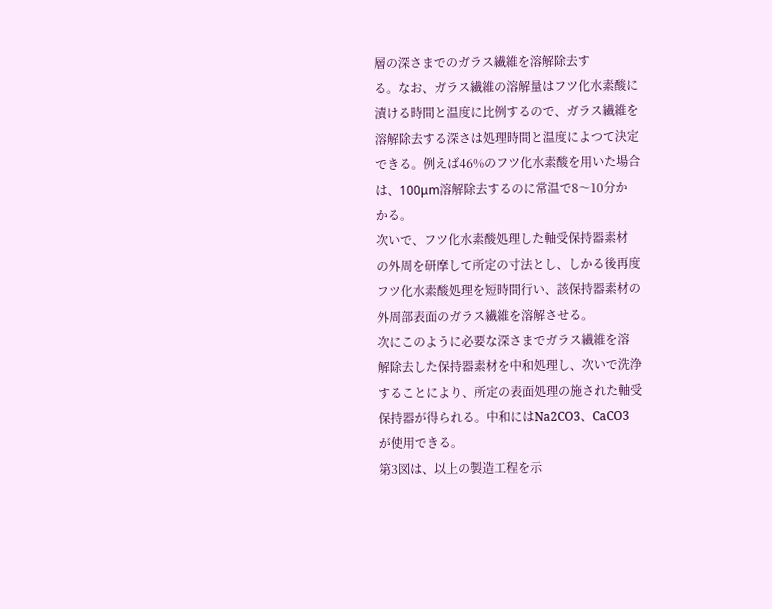層の深さまでのガラス繊維を溶解除去す
る。なお、ガラス繊維の溶解量はフツ化水素酸に
漬ける時間と温度に比例するので、ガラス繊維を
溶解除去する深さは処理時間と温度によつて決定
できる。例えば46%のフツ化水素酸を用いた場合
は、100μm溶解除去するのに常温で8〜10分か
かる。
次いで、フツ化水素酸処理した軸受保持器素材
の外周を研摩して所定の寸法とし、しかる後再度
フツ化水素酸処理を短時間行い、該保持器素材の
外周部表面のガラス繊維を溶解させる。
次にこのように必要な深さまでガラス繊維を溶
解除去した保持器素材を中和処理し、次いで洗浄
することにより、所定の表面処理の施された軸受
保持器が得られる。中和にはNa2CO3、CaCO3
が使用できる。
第3図は、以上の製造工程を示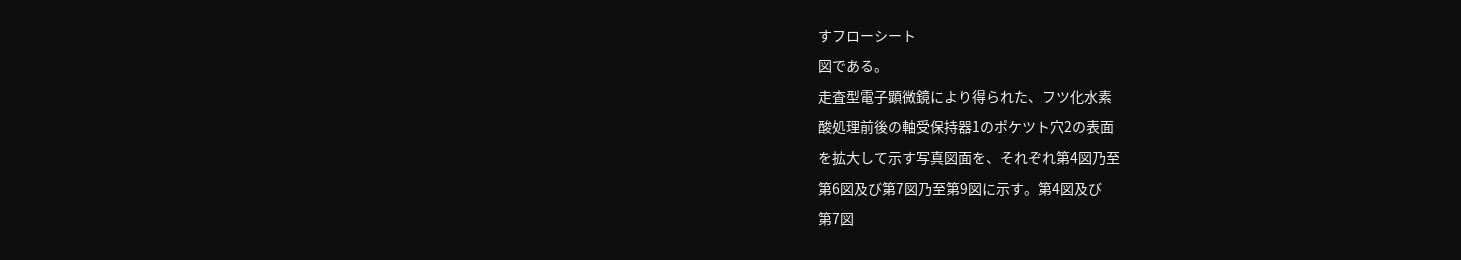すフローシート
図である。
走査型電子顕微鏡により得られた、フツ化水素
酸処理前後の軸受保持器1のポケツト穴2の表面
を拡大して示す写真図面を、それぞれ第4図乃至
第6図及び第7図乃至第9図に示す。第4図及び
第7図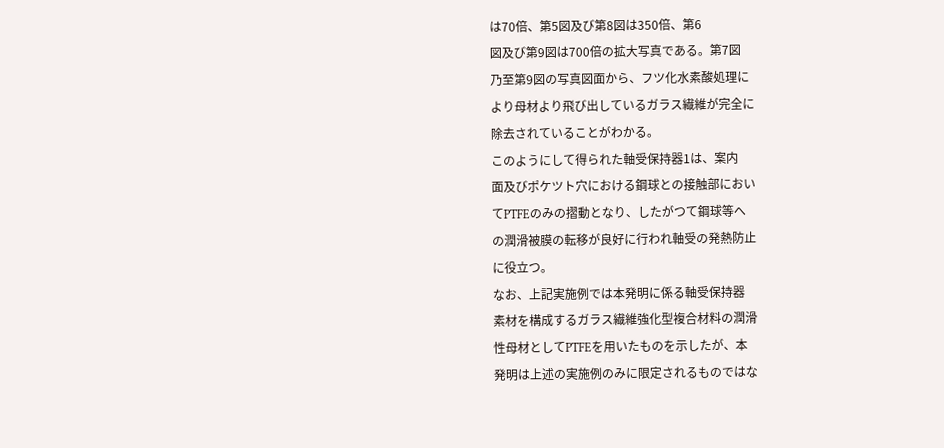は70倍、第5図及び第8図は350倍、第6
図及び第9図は700倍の拡大写真である。第7図
乃至第9図の写真図面から、フツ化水素酸処理に
より母材より飛び出しているガラス繊維が完全に
除去されていることがわかる。
このようにして得られた軸受保持器1は、案内
面及びポケツト穴における鋼球との接触部におい
てPTFEのみの摺動となり、したがつて鋼球等へ
の潤滑被膜の転移が良好に行われ軸受の発熱防止
に役立つ。
なお、上記実施例では本発明に係る軸受保持器
素材を構成するガラス繊維強化型複合材料の潤滑
性母材としてPTFEを用いたものを示したが、本
発明は上述の実施例のみに限定されるものではな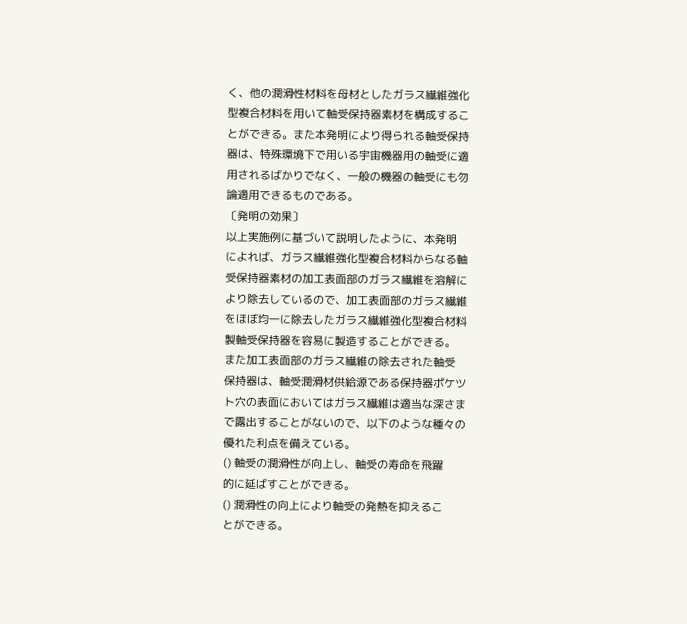く、他の潤滑性材料を母材としたガラス繊維強化
型複合材料を用いて軸受保持器素材を構成するこ
とができる。また本発明により得られる軸受保持
器は、特殊環境下で用いる宇宙機器用の軸受に適
用されるばかりでなく、一般の機器の軸受にも勿
論適用できるものである。
〔発明の効果〕
以上実施例に基づいて説明したように、本発明
によれば、ガラス繊維強化型複合材料からなる軸
受保持器素材の加工表面部のガラス繊維を溶解に
より除去しているので、加工表面部のガラス繊維
をほぼ均一に除去したガラス繊維強化型複合材料
製軸受保持器を容易に製造することができる。
また加工表面部のガラス繊維の除去された軸受
保持器は、軸受潤滑材供給源である保持器ポケツ
ト穴の表面においてはガラス繊維は適当な深さま
で露出することがないので、以下のような種々の
優れた利点を備えている。
() 軸受の潤滑性が向上し、軸受の寿命を飛躍
的に延ばすことができる。
() 潤滑性の向上により軸受の発熱を抑えるこ
とができる。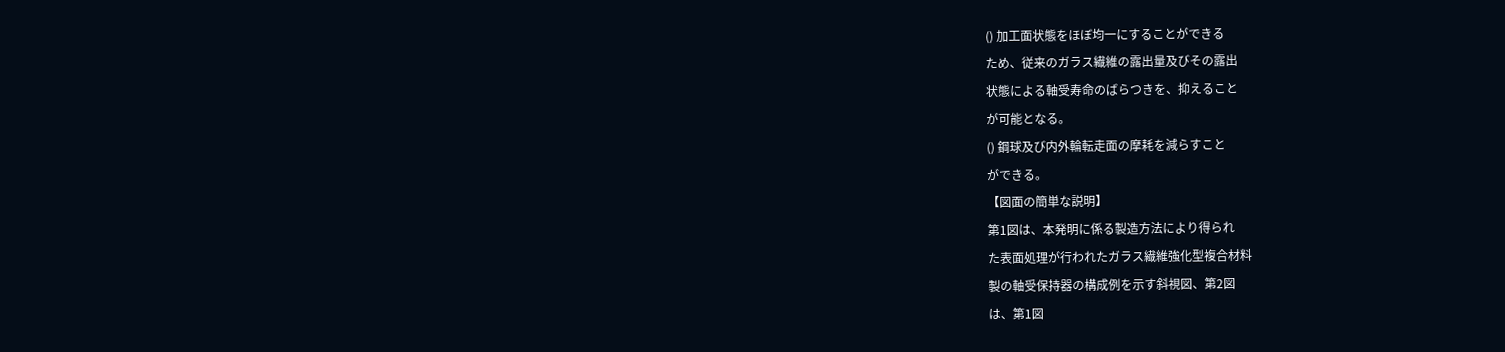() 加工面状態をほぼ均一にすることができる
ため、従来のガラス繊維の露出量及びその露出
状態による軸受寿命のばらつきを、抑えること
が可能となる。
() 鋼球及び内外輪転走面の摩耗を減らすこと
ができる。
【図面の簡単な説明】
第1図は、本発明に係る製造方法により得られ
た表面処理が行われたガラス繊維強化型複合材料
製の軸受保持器の構成例を示す斜視図、第2図
は、第1図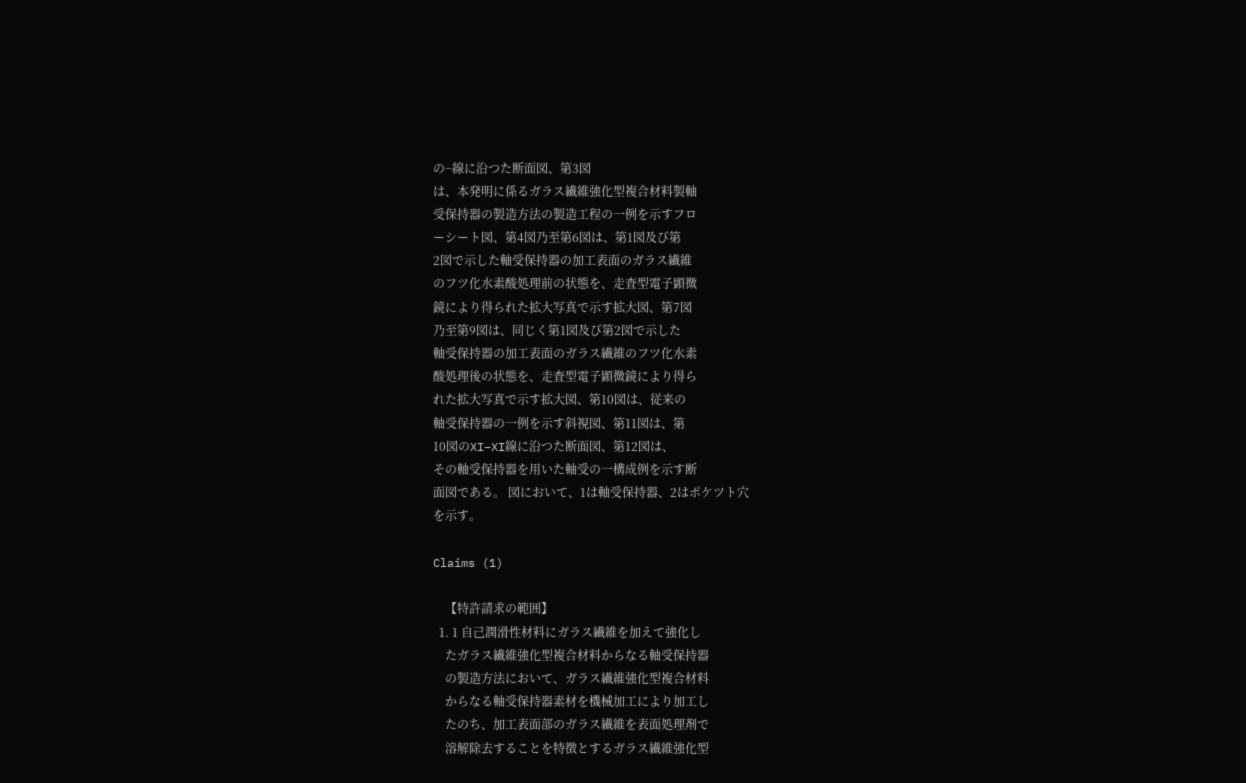の−線に沿つた断面図、第3図
は、本発明に係るガラス繊維強化型複合材料製軸
受保持器の製造方法の製造工程の一例を示すフロ
ーシート図、第4図乃至第6図は、第1図及び第
2図で示した軸受保持器の加工表面のガラス繊維
のフツ化水素酸処理前の状態を、走査型電子顕微
鏡により得られた拡大写真で示す拡大図、第7図
乃至第9図は、同じく第1図及び第2図で示した
軸受保持器の加工表面のガラス繊維のフツ化水素
酸処理後の状態を、走査型電子顕微鏡により得ら
れた拡大写真で示す拡大図、第10図は、従来の
軸受保持器の一例を示す斜視図、第11図は、第
10図のXI−XI線に沿つた断面図、第12図は、
その軸受保持器を用いた軸受の一構成例を示す断
面図である。 図において、1は軸受保持器、2はポケツト穴
を示す。

Claims (1)

    【特許請求の範囲】
  1. 1 自己潤滑性材料にガラス繊維を加えて強化し
    たガラス繊維強化型複合材料からなる軸受保持器
    の製造方法において、ガラス繊維強化型複合材料
    からなる軸受保持器素材を機械加工により加工し
    たのち、加工表面部のガラス繊維を表面処理剤で
    溶解除去することを特徴とするガラス繊維強化型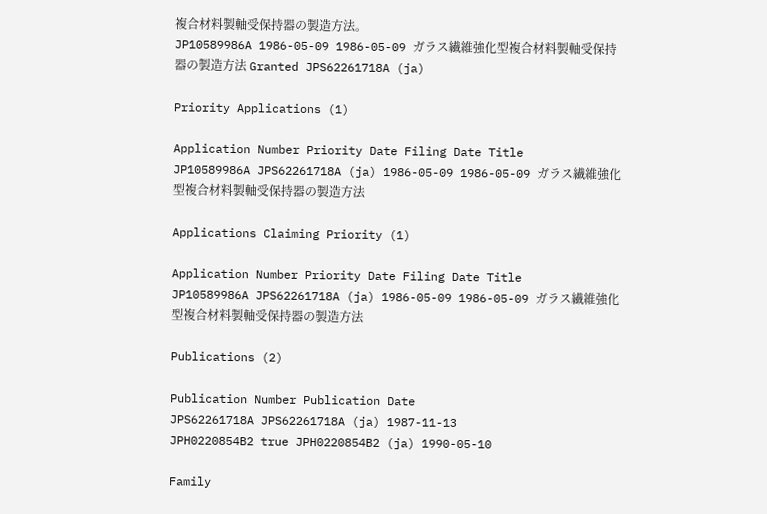複合材料製軸受保持器の製造方法。
JP10589986A 1986-05-09 1986-05-09 ガラス繊維強化型複合材料製軸受保持器の製造方法 Granted JPS62261718A (ja)

Priority Applications (1)

Application Number Priority Date Filing Date Title
JP10589986A JPS62261718A (ja) 1986-05-09 1986-05-09 ガラス繊維強化型複合材料製軸受保持器の製造方法

Applications Claiming Priority (1)

Application Number Priority Date Filing Date Title
JP10589986A JPS62261718A (ja) 1986-05-09 1986-05-09 ガラス繊維強化型複合材料製軸受保持器の製造方法

Publications (2)

Publication Number Publication Date
JPS62261718A JPS62261718A (ja) 1987-11-13
JPH0220854B2 true JPH0220854B2 (ja) 1990-05-10

Family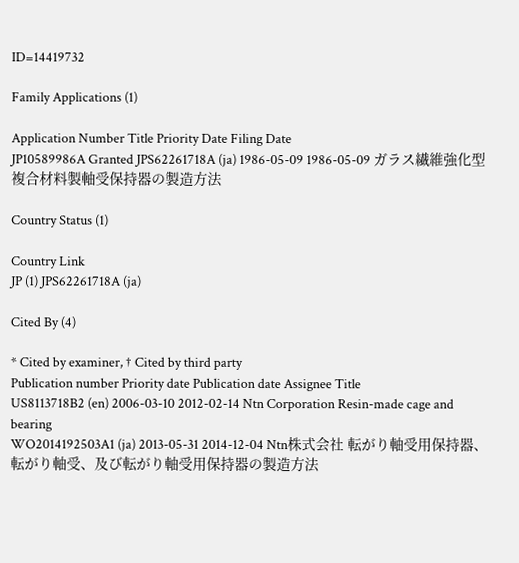ID=14419732

Family Applications (1)

Application Number Title Priority Date Filing Date
JP10589986A Granted JPS62261718A (ja) 1986-05-09 1986-05-09 ガラス繊維強化型複合材料製軸受保持器の製造方法

Country Status (1)

Country Link
JP (1) JPS62261718A (ja)

Cited By (4)

* Cited by examiner, † Cited by third party
Publication number Priority date Publication date Assignee Title
US8113718B2 (en) 2006-03-10 2012-02-14 Ntn Corporation Resin-made cage and bearing
WO2014192503A1 (ja) 2013-05-31 2014-12-04 Ntn株式会社 転がり軸受用保持器、転がり軸受、及び転がり軸受用保持器の製造方法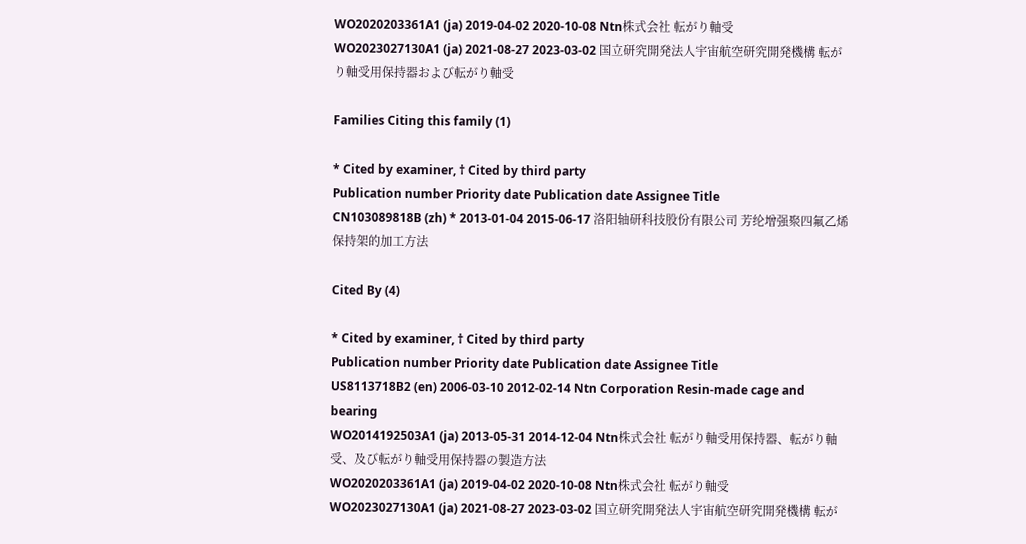WO2020203361A1 (ja) 2019-04-02 2020-10-08 Ntn株式会社 転がり軸受
WO2023027130A1 (ja) 2021-08-27 2023-03-02 国立研究開発法人宇宙航空研究開発機構 転がり軸受用保持器および転がり軸受

Families Citing this family (1)

* Cited by examiner, † Cited by third party
Publication number Priority date Publication date Assignee Title
CN103089818B (zh) * 2013-01-04 2015-06-17 洛阳轴研科技股份有限公司 芳纶增强聚四氟乙烯保持架的加工方法

Cited By (4)

* Cited by examiner, † Cited by third party
Publication number Priority date Publication date Assignee Title
US8113718B2 (en) 2006-03-10 2012-02-14 Ntn Corporation Resin-made cage and bearing
WO2014192503A1 (ja) 2013-05-31 2014-12-04 Ntn株式会社 転がり軸受用保持器、転がり軸受、及び転がり軸受用保持器の製造方法
WO2020203361A1 (ja) 2019-04-02 2020-10-08 Ntn株式会社 転がり軸受
WO2023027130A1 (ja) 2021-08-27 2023-03-02 国立研究開発法人宇宙航空研究開発機構 転が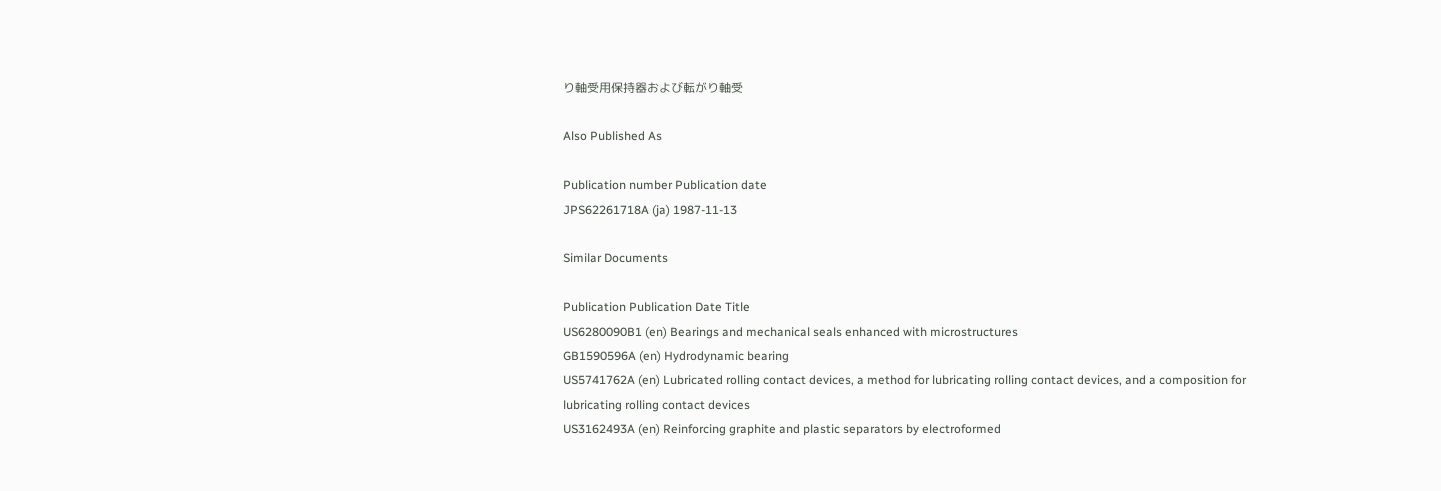り軸受用保持器および転がり軸受

Also Published As

Publication number Publication date
JPS62261718A (ja) 1987-11-13

Similar Documents

Publication Publication Date Title
US6280090B1 (en) Bearings and mechanical seals enhanced with microstructures
GB1590596A (en) Hydrodynamic bearing
US5741762A (en) Lubricated rolling contact devices, a method for lubricating rolling contact devices, and a composition for lubricating rolling contact devices
US3162493A (en) Reinforcing graphite and plastic separators by electroformed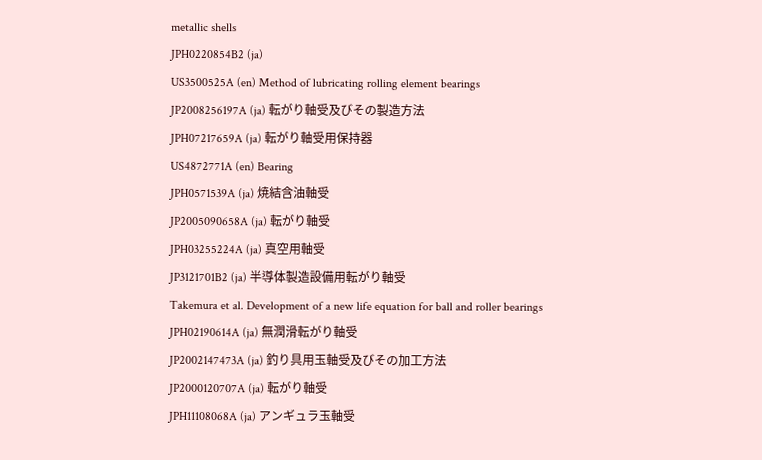metallic shells
JPH0220854B2 (ja)
US3500525A (en) Method of lubricating rolling element bearings
JP2008256197A (ja) 転がり軸受及びその製造方法
JPH07217659A (ja) 転がり軸受用保持器
US4872771A (en) Bearing
JPH0571539A (ja) 焼結含油軸受
JP2005090658A (ja) 転がり軸受
JPH03255224A (ja) 真空用軸受
JP3121701B2 (ja) 半導体製造設備用転がり軸受
Takemura et al. Development of a new life equation for ball and roller bearings
JPH02190614A (ja) 無潤滑転がり軸受
JP2002147473A (ja) 釣り具用玉軸受及びその加工方法
JP2000120707A (ja) 転がり軸受
JPH11108068A (ja) アンギュラ玉軸受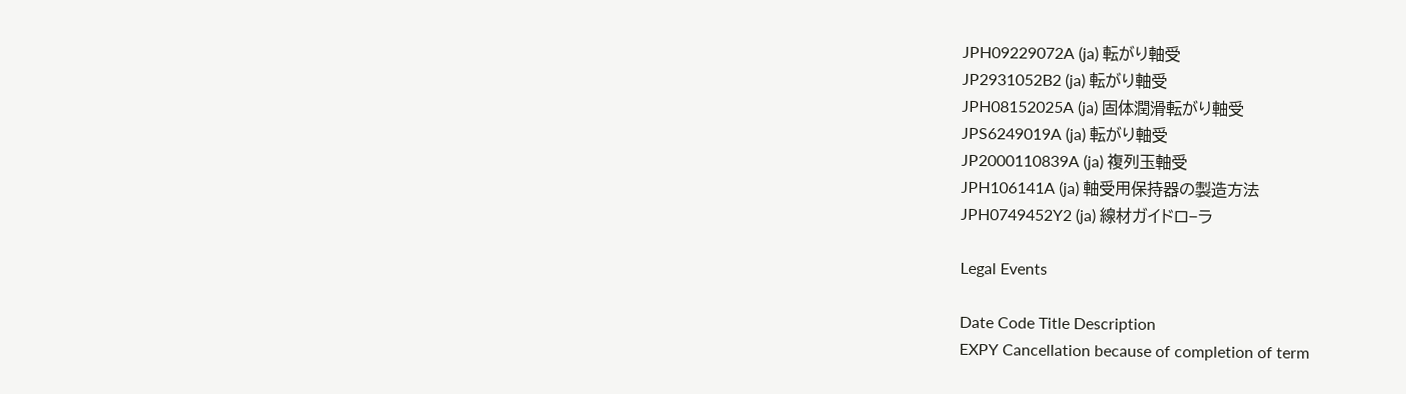JPH09229072A (ja) 転がり軸受
JP2931052B2 (ja) 転がり軸受
JPH08152025A (ja) 固体潤滑転がり軸受
JPS6249019A (ja) 転がり軸受
JP2000110839A (ja) 複列玉軸受
JPH106141A (ja) 軸受用保持器の製造方法
JPH0749452Y2 (ja) 線材ガイドロ−ラ

Legal Events

Date Code Title Description
EXPY Cancellation because of completion of term